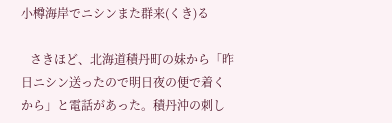小樽海岸でニシンまた群来(くき)る

   さきほど、北海道積丹町の妹から「昨日ニシン送ったので明日夜の便で着くから」と電話があった。積丹沖の刺し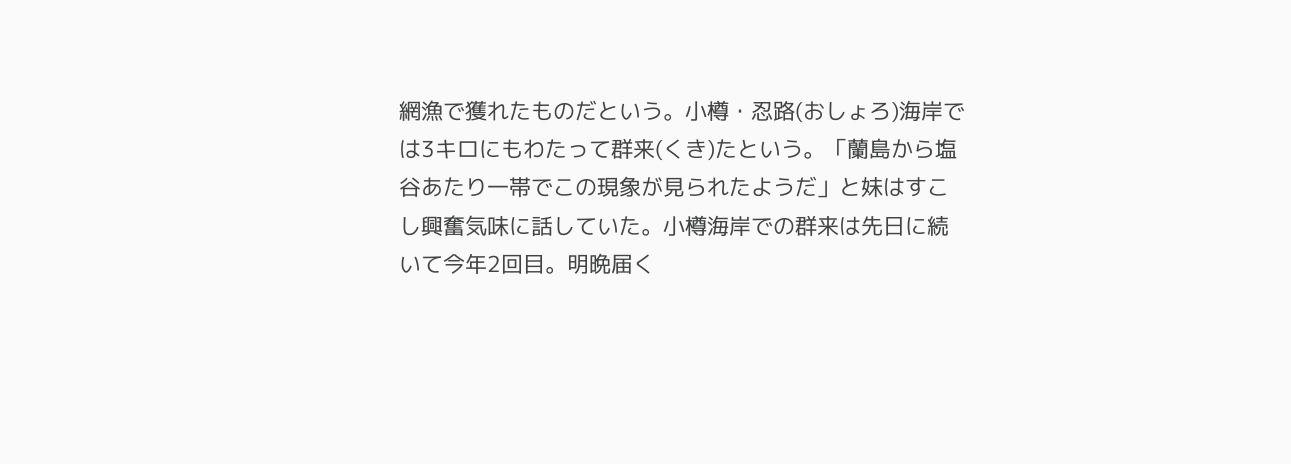網漁で獲れたものだという。小樽・忍路(おしょろ)海岸では3キロにもわたって群来(くき)たという。「蘭島から塩谷あたり一帯でこの現象が見られたようだ」と妹はすこし興奮気味に話していた。小樽海岸での群来は先日に続いて今年2回目。明晩届く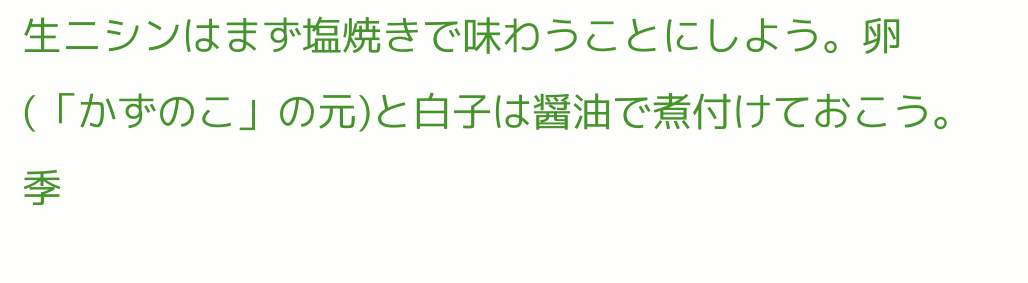生ニシンはまず塩焼きで味わうことにしよう。卵(「かずのこ」の元)と白子は醤油で煮付けておこう。季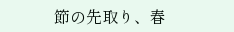節の先取り、春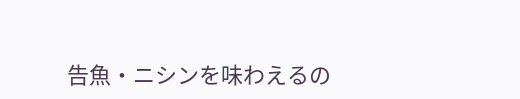告魚・ニシンを味わえるの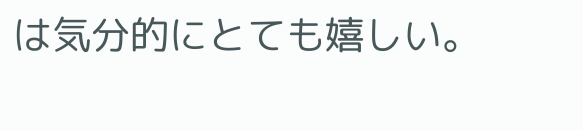は気分的にとても嬉しい。